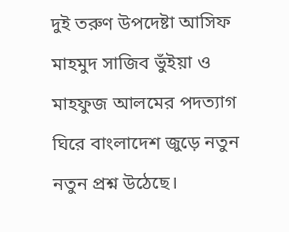দুই তরুণ উপদেষ্টা আসিফ মাহমুদ সাজিব ভুঁইয়া ও মাহফুজ আলমের পদত্যাগ ঘিরে বাংলাদেশ জুড়ে নতুন নতুন প্রশ্ন উঠেছে।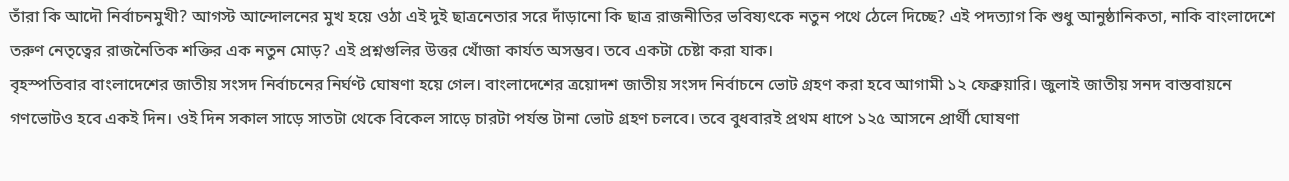তাঁরা কি আদৌ নির্বাচনমুখী? আগস্ট আন্দোলনের মুখ হয়ে ওঠা এই দুই ছাত্রনেতার সরে দাঁড়ানো কি ছাত্র রাজনীতির ভবিষ্যৎকে নতুন পথে ঠেলে দিচ্ছে? এই পদত্যাগ কি শুধু আনুষ্ঠানিকতা, নাকি বাংলাদেশে তরুণ নেতৃত্বের রাজনৈতিক শক্তির এক নতুন মোড়? এই প্রশ্নগুলির উত্তর খোঁজা কার্যত অসম্ভব। তবে একটা চেষ্টা করা যাক।
বৃহস্পতিবার বাংলাদেশের জাতীয় সংসদ নির্বাচনের নির্ঘণ্ট ঘোষণা হয়ে গেল। বাংলাদেশের ত্রয়োদশ জাতীয় সংসদ নির্বাচনে ভোট গ্রহণ করা হবে আগামী ১২ ফেব্রুয়ারি। জুলাই জাতীয় সনদ বাস্তবায়নে গণভোটও হবে একই দিন। ওই দিন সকাল সাড়ে সাতটা থেকে বিকেল সাড়ে চারটা পর্যন্ত টানা ভোট গ্রহণ চলবে। তবে বুধবারই প্রথম ধাপে ১২৫ আসনে প্রার্থী ঘোষণা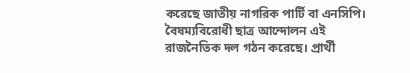করেছে জাতীয় নাগরিক পার্টি বা এনসিপি। বৈষম্যবিরোধী ছাত্র আন্দোলন এই রাজনৈতিক দল গঠন করেছে। প্রার্থী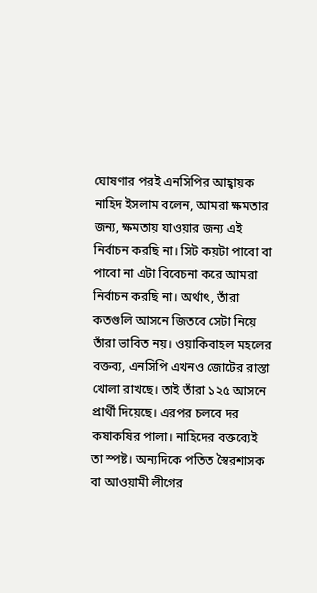ঘোষণার পরই এনসিপির আহ্বায়ক নাহিদ ইসলাম বলেন, আমরা ক্ষমতার জন্য, ক্ষমতায় যাওয়ার জন্য এই নির্বাচন করছি না। সিট কয়টা পাবো বা পাবো না এটা বিবেচনা করে আমরা নির্বাচন করছি না। অর্থাৎ, তাঁরা কতগুলি আসনে জিতবে সেটা নিয়ে তাঁরা ভাবিত নয়। ওয়াকিবাহল মহলের বক্তব্য, এনসিপি এখনও জোটের রাস্তা খোলা রাখছে। তাই তাঁরা ১২৫ আসনে প্রার্থী দিয়েছে। এরপর চলবে দর কষাকষির পালা। নাহিদের বক্তব্যেই তা স্পষ্ট। অন্যদিকে পতিত স্বৈরশাসক বা আওয়ামী লীগের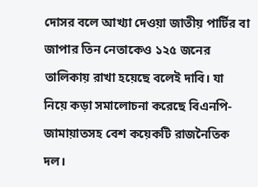দোসর বলে আখ্যা দেওয়া জাতীয় পার্টির বা জাপার তিন নেতাকেও ১২৫ জনের তালিকায় রাখা হয়েছে বলেই দাবি। যা নিয়ে কড়া সমালোচনা করেছে বিএনপি-জামায়াতসহ বেশ কয়েকটি রাজনৈতিক দল।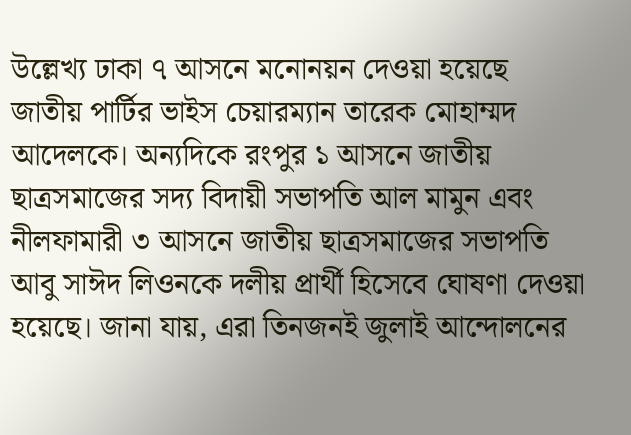উল্লেখ্য ঢাকা ৭ আসনে মনোনয়ন দেওয়া হয়েছে জাতীয় পার্টির ভাইস চেয়ারম্যান তারেক মোহাম্মদ আদেলকে। অন্যদিকে রংপুর ১ আসনে জাতীয় ছাত্রসমাজের সদ্য বিদায়ী সভাপতি আল মামুন এবং নীলফামারী ৩ আসনে জাতীয় ছাত্রসমাজের সভাপতি আবু সাঈদ লিওনকে দলীয় প্রার্থী হিসেবে ঘোষণা দেওয়া হয়েছে। জানা যায়, এরা তিনজনই জুলাই আন্দোলনের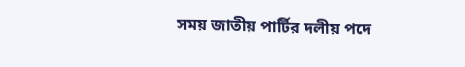সময় জাতীয় পার্টির দলীয় পদে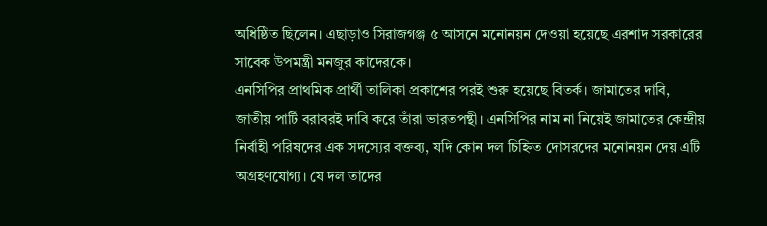অধিষ্ঠিত ছিলেন। এছাড়াও সিরাজগঞ্জ ৫ আসনে মনোনয়ন দেওয়া হয়েছে এরশাদ সরকারের সাবেক উপমন্ত্রী মনজুর কাদেরকে।
এনসিপির প্রাথমিক প্রার্থী তালিকা প্রকাশের পরই শুরু হয়েছে বিতর্ক। জামাতের দাবি, জাতীয় পার্টি বরাবরই দাবি করে তাঁরা ভারতপন্থী। এনসিপির নাম না নিয়েই জামাতের কেন্দ্রীয় নির্বাহী পরিষদের এক সদস্যের বক্তব্য, যদি কোন দল চিহ্নিত দোসরদের মনোনয়ন দেয় এটি অগ্রহণযোগ্য। যে দল তাদের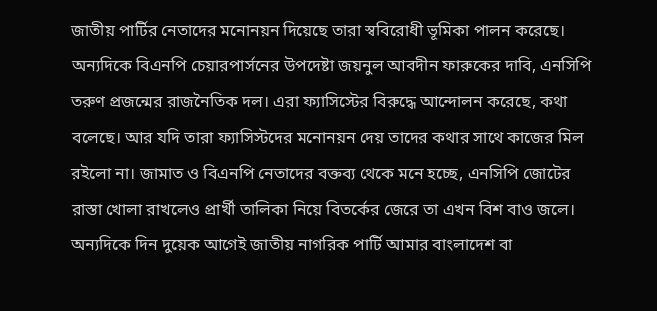জাতীয় পার্টির নেতাদের মনোনয়ন দিয়েছে তারা স্ববিরোধী ভূমিকা পালন করেছে। অন্যদিকে বিএনপি চেয়ারপার্সনের উপদেষ্টা জয়নুল আবদীন ফারুকের দাবি, এনসিপি তরুণ প্রজন্মের রাজনৈতিক দল। এরা ফ্যাসিস্টের বিরুদ্ধে আন্দোলন করেছে, কথা বলেছে। আর যদি তারা ফ্যাসিস্টদের মনোনয়ন দেয় তাদের কথার সাথে কাজের মিল রইলো না। জামাত ও বিএনপি নেতাদের বক্তব্য থেকে মনে হচ্ছে, এনসিপি জোটের রাস্তা খোলা রাখলেও প্রার্খী তালিকা নিয়ে বিতর্কের জেরে তা এখন বিশ বাও জলে। অন্যদিকে দিন দুয়েক আগেই জাতীয় নাগরিক পার্টি আমার বাংলাদেশ বা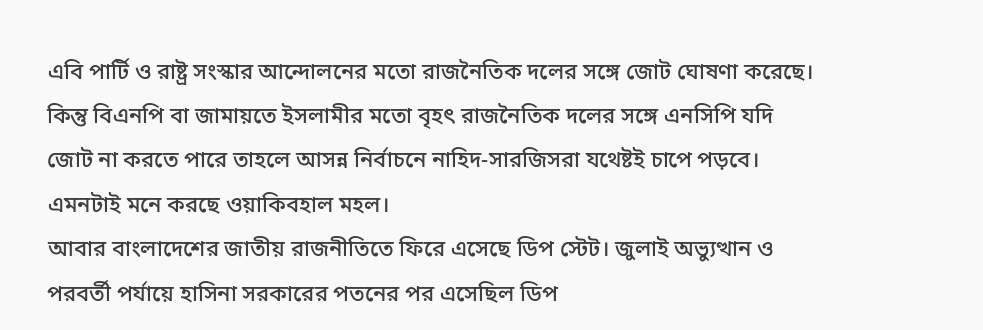এবি পার্টি ও রাষ্ট্র সংস্কার আন্দোলনের মতো রাজনৈতিক দলের সঙ্গে জোট ঘোষণা করেছে। কিন্তু বিএনপি বা জামায়তে ইসলামীর মতো বৃহৎ রাজনৈতিক দলের সঙ্গে এনসিপি যদি জোট না করতে পারে তাহলে আসন্ন নির্বাচনে নাহিদ-সারজিসরা যথেষ্টই চাপে পড়বে। এমনটাই মনে করছে ওয়াকিবহাল মহল।
আবার বাংলাদেশের জাতীয় রাজনীতিতে ফিরে এসেছে ডিপ স্টেট। জুলাই অভ্যুত্থান ও পরবর্তী পর্যায়ে হাসিনা সরকারের পতনের পর এসেছিল ডিপ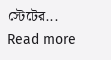স্টেটের...
Read more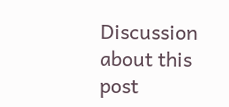Discussion about this post